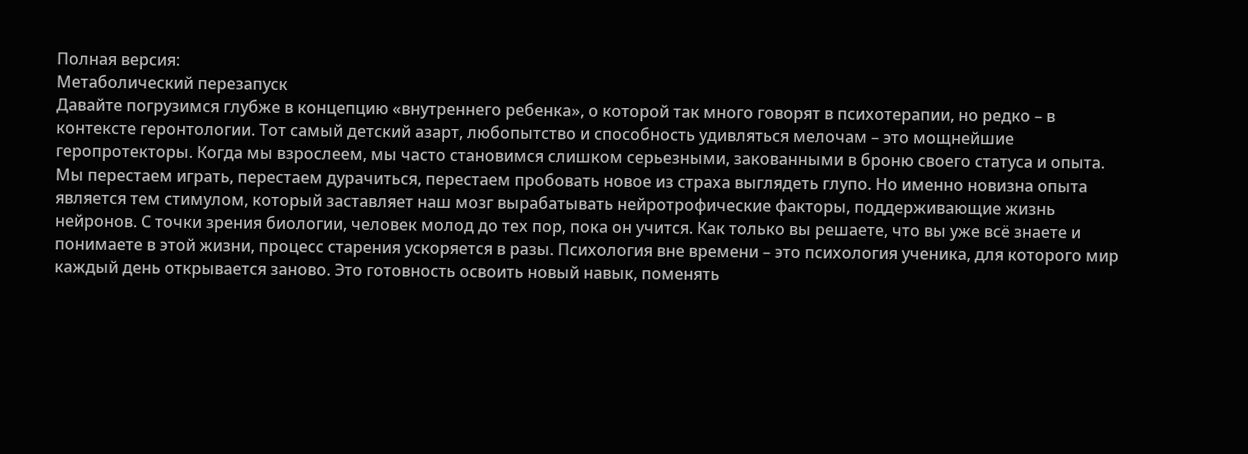Полная версия:
Метаболический перезапуск
Давайте погрузимся глубже в концепцию «внутреннего ребенка», о которой так много говорят в психотерапии, но редко – в контексте геронтологии. Тот самый детский азарт, любопытство и способность удивляться мелочам – это мощнейшие геропротекторы. Когда мы взрослеем, мы часто становимся слишком серьезными, закованными в броню своего статуса и опыта. Мы перестаем играть, перестаем дурачиться, перестаем пробовать новое из страха выглядеть глупо. Но именно новизна опыта является тем стимулом, который заставляет наш мозг вырабатывать нейротрофические факторы, поддерживающие жизнь нейронов. С точки зрения биологии, человек молод до тех пор, пока он учится. Как только вы решаете, что вы уже всё знаете и понимаете в этой жизни, процесс старения ускоряется в разы. Психология вне времени – это психология ученика, для которого мир каждый день открывается заново. Это готовность освоить новый навык, поменять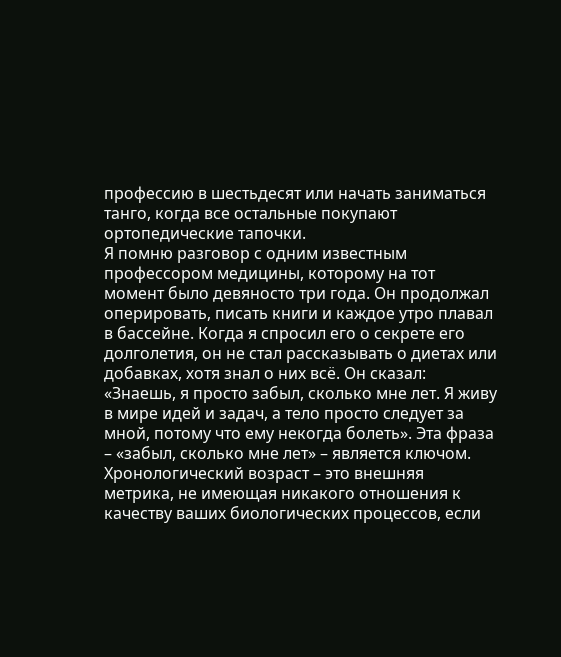профессию в шестьдесят или начать заниматься танго, когда все остальные покупают ортопедические тапочки.
Я помню разговор с одним известным профессором медицины, которому на тот момент было девяносто три года. Он продолжал оперировать, писать книги и каждое утро плавал в бассейне. Когда я спросил его о секрете его долголетия, он не стал рассказывать о диетах или добавках, хотя знал о них всё. Он сказал: «Знаешь, я просто забыл, сколько мне лет. Я живу в мире идей и задач, а тело просто следует за мной, потому что ему некогда болеть». Эта фраза – «забыл, сколько мне лет» – является ключом. Хронологический возраст – это внешняя метрика, не имеющая никакого отношения к качеству ваших биологических процессов, если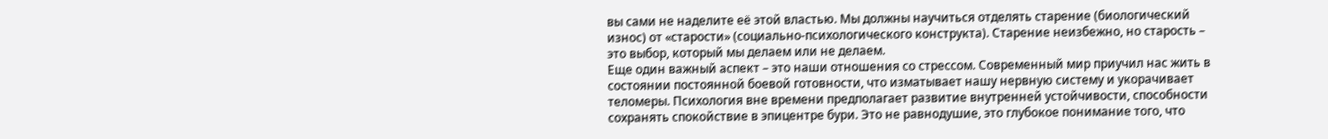вы сами не наделите её этой властью. Мы должны научиться отделять старение (биологический износ) от «старости» (социально-психологического конструкта). Старение неизбежно, но старость – это выбор, который мы делаем или не делаем.
Еще один важный аспект – это наши отношения со стрессом. Современный мир приучил нас жить в состоянии постоянной боевой готовности, что изматывает нашу нервную систему и укорачивает теломеры. Психология вне времени предполагает развитие внутренней устойчивости, способности сохранять спокойствие в эпицентре бури. Это не равнодушие, это глубокое понимание того, что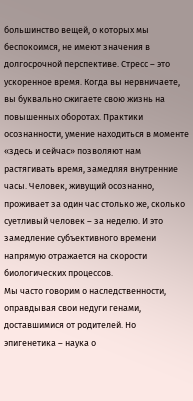большинство вещей, о которых мы беспокоимся, не имеют значения в долгосрочной перспективе. Стресс – это ускоренное время. Когда вы нервничаете, вы буквально сжигаете свою жизнь на повышенных оборотах. Практики осознанности, умение находиться в моменте «здесь и сейчас» позволяют нам растягивать время, замедляя внутренние часы. Человек, живущий осознанно, проживает за один час столько же, сколько суетливый человек – за неделю. И это замедление субъективного времени напрямую отражается на скорости биологических процессов.
Мы часто говорим о наследственности, оправдывая свои недуги генами, доставшимися от родителей. Но эпигенетика – наука о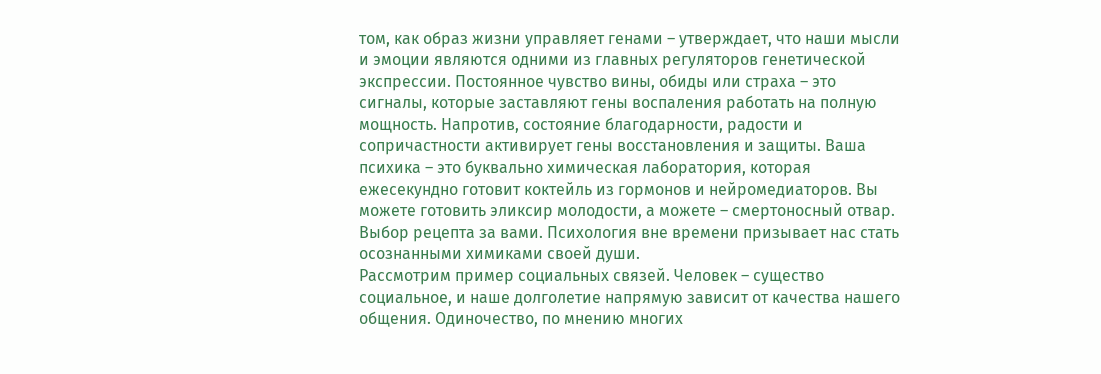том, как образ жизни управляет генами – утверждает, что наши мысли и эмоции являются одними из главных регуляторов генетической экспрессии. Постоянное чувство вины, обиды или страха – это сигналы, которые заставляют гены воспаления работать на полную мощность. Напротив, состояние благодарности, радости и сопричастности активирует гены восстановления и защиты. Ваша психика – это буквально химическая лаборатория, которая ежесекундно готовит коктейль из гормонов и нейромедиаторов. Вы можете готовить эликсир молодости, а можете – смертоносный отвар. Выбор рецепта за вами. Психология вне времени призывает нас стать осознанными химиками своей души.
Рассмотрим пример социальных связей. Человек – существо социальное, и наше долголетие напрямую зависит от качества нашего общения. Одиночество, по мнению многих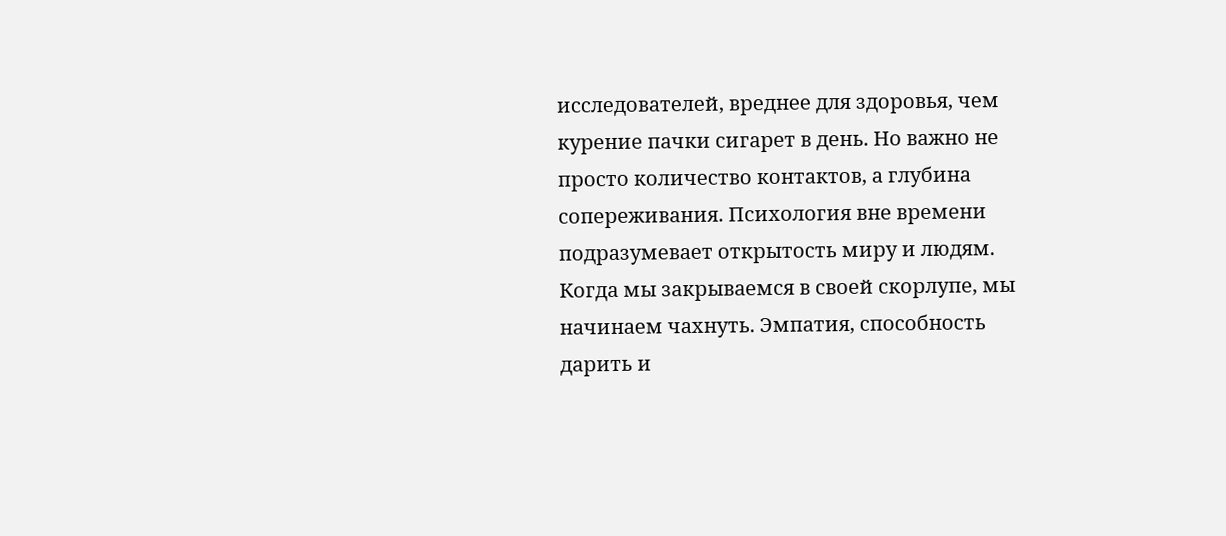исследователей, вреднее для здоровья, чем курение пачки сигарет в день. Но важно не просто количество контактов, а глубина сопереживания. Психология вне времени подразумевает открытость миру и людям. Когда мы закрываемся в своей скорлупе, мы начинаем чахнуть. Эмпатия, способность дарить и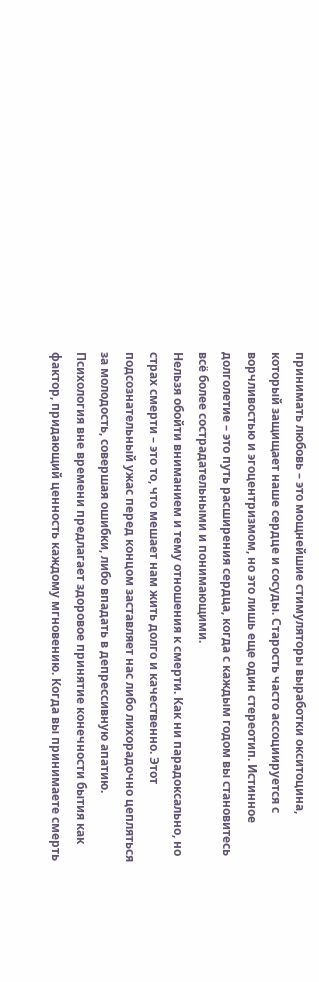принимать любовь – это мощнейшие стимуляторы выработки окситоцина, который защищает наше сердце и сосуды. Старость часто ассоциируется с ворчливостью и эгоцентризмом, но это лишь еще один стереотип. Истинное долголетие – это путь расширения сердца, когда с каждым годом вы становитесь всё более сострадательными и понимающими.
Нельзя обойти вниманием и тему отношения к смерти. Как ни парадоксально, но страх смерти – это то, что мешает нам жить долго и качественно. Этот подсознательный ужас перед концом заставляет нас либо лихорадочно цепляться за молодость, совершая ошибки, либо впадать в депрессивную апатию. Психология вне времени предлагает здоровое принятие конечности бытия как фактор, придающий ценность каждому мгновению. Когда вы принимаете смерть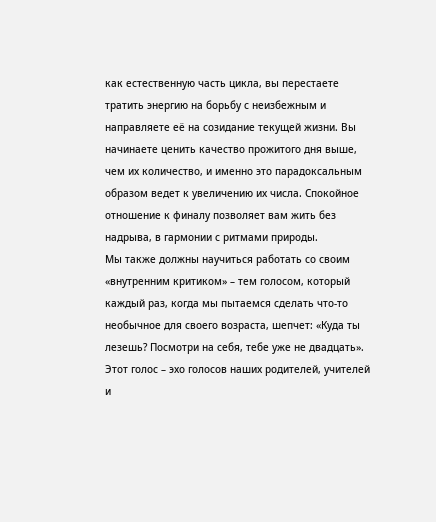как естественную часть цикла, вы перестаете тратить энергию на борьбу с неизбежным и направляете её на созидание текущей жизни. Вы начинаете ценить качество прожитого дня выше, чем их количество, и именно это парадоксальным образом ведет к увеличению их числа. Спокойное отношение к финалу позволяет вам жить без надрыва, в гармонии с ритмами природы.
Мы также должны научиться работать со своим «внутренним критиком» – тем голосом, который каждый раз, когда мы пытаемся сделать что-то необычное для своего возраста, шепчет: «Куда ты лезешь? Посмотри на себя, тебе уже не двадцать». Этот голос – эхо голосов наших родителей, учителей и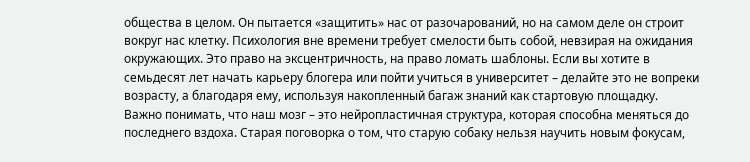общества в целом. Он пытается «защитить» нас от разочарований, но на самом деле он строит вокруг нас клетку. Психология вне времени требует смелости быть собой, невзирая на ожидания окружающих. Это право на эксцентричность, на право ломать шаблоны. Если вы хотите в семьдесят лет начать карьеру блогера или пойти учиться в университет – делайте это не вопреки возрасту, а благодаря ему, используя накопленный багаж знаний как стартовую площадку.
Важно понимать, что наш мозг – это нейропластичная структура, которая способна меняться до последнего вздоха. Старая поговорка о том, что старую собаку нельзя научить новым фокусам,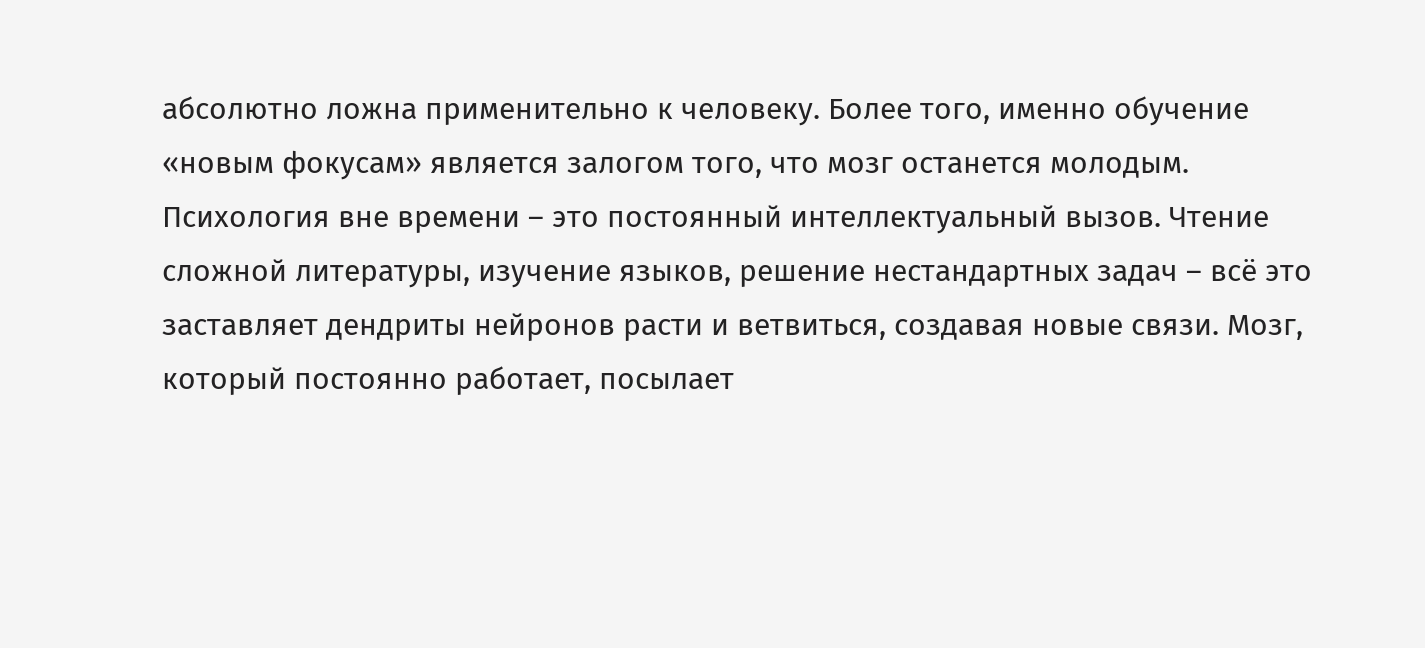абсолютно ложна применительно к человеку. Более того, именно обучение «новым фокусам» является залогом того, что мозг останется молодым. Психология вне времени – это постоянный интеллектуальный вызов. Чтение сложной литературы, изучение языков, решение нестандартных задач – всё это заставляет дендриты нейронов расти и ветвиться, создавая новые связи. Мозг, который постоянно работает, посылает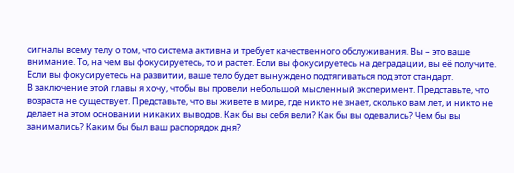сигналы всему телу о том, что система активна и требует качественного обслуживания. Вы – это ваше внимание. То, на чем вы фокусируетесь, то и растет. Если вы фокусируетесь на деградации, вы её получите. Если вы фокусируетесь на развитии, ваше тело будет вынуждено подтягиваться под этот стандарт.
В заключение этой главы я хочу, чтобы вы провели небольшой мысленный эксперимент. Представьте, что возраста не существует. Представьте, что вы живете в мире, где никто не знает, сколько вам лет, и никто не делает на этом основании никаких выводов. Как бы вы себя вели? Как бы вы одевались? Чем бы вы занимались? Каким бы был ваш распорядок дня?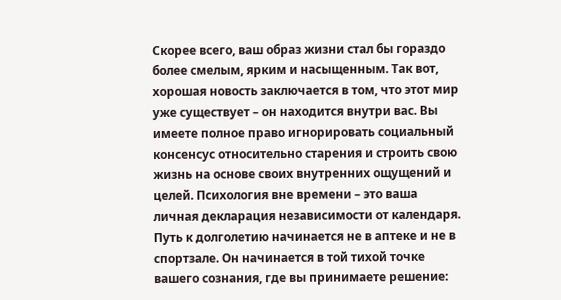Скорее всего, ваш образ жизни стал бы гораздо более смелым, ярким и насыщенным. Так вот, хорошая новость заключается в том, что этот мир уже существует – он находится внутри вас. Вы имеете полное право игнорировать социальный консенсус относительно старения и строить свою жизнь на основе своих внутренних ощущений и целей. Психология вне времени – это ваша личная декларация независимости от календаря.
Путь к долголетию начинается не в аптеке и не в спортзале. Он начинается в той тихой точке вашего сознания, где вы принимаете решение: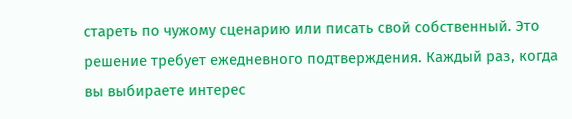стареть по чужому сценарию или писать свой собственный. Это решение требует ежедневного подтверждения. Каждый раз, когда вы выбираете интерес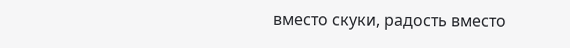вместо скуки, радость вместо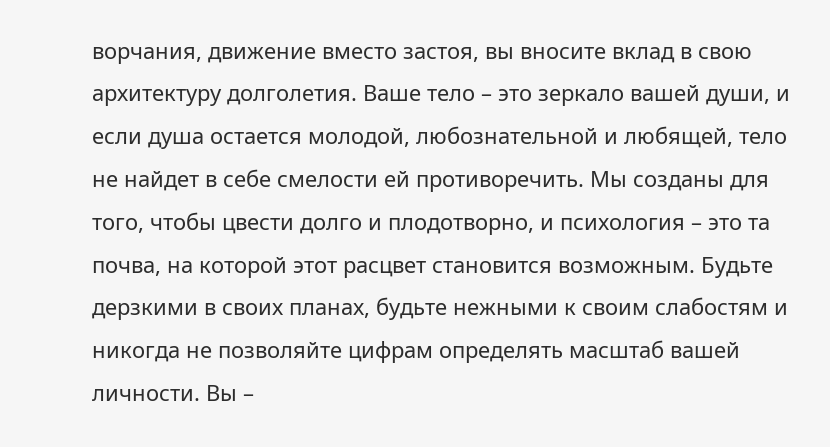ворчания, движение вместо застоя, вы вносите вклад в свою архитектуру долголетия. Ваше тело – это зеркало вашей души, и если душа остается молодой, любознательной и любящей, тело не найдет в себе смелости ей противоречить. Мы созданы для того, чтобы цвести долго и плодотворно, и психология – это та почва, на которой этот расцвет становится возможным. Будьте дерзкими в своих планах, будьте нежными к своим слабостям и никогда не позволяйте цифрам определять масштаб вашей личности. Вы –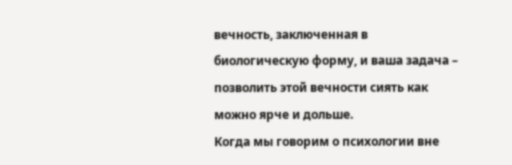вечность, заключенная в биологическую форму, и ваша задача – позволить этой вечности сиять как можно ярче и дольше.
Когда мы говорим о психологии вне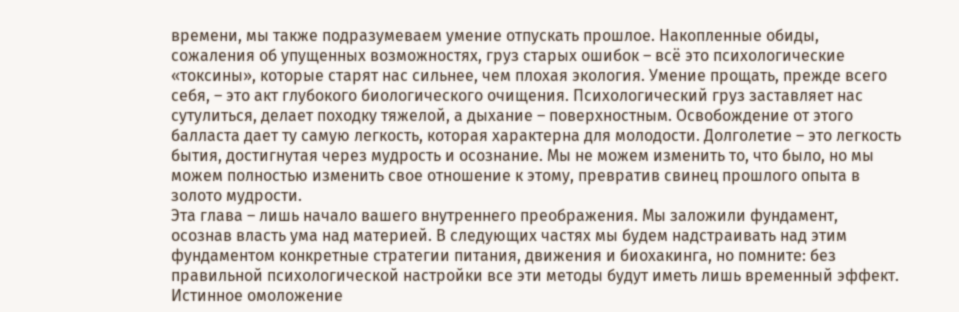времени, мы также подразумеваем умение отпускать прошлое. Накопленные обиды, сожаления об упущенных возможностях, груз старых ошибок – всё это психологические «токсины», которые старят нас сильнее, чем плохая экология. Умение прощать, прежде всего себя, – это акт глубокого биологического очищения. Психологический груз заставляет нас сутулиться, делает походку тяжелой, а дыхание – поверхностным. Освобождение от этого балласта дает ту самую легкость, которая характерна для молодости. Долголетие – это легкость бытия, достигнутая через мудрость и осознание. Мы не можем изменить то, что было, но мы можем полностью изменить свое отношение к этому, превратив свинец прошлого опыта в золото мудрости.
Эта глава – лишь начало вашего внутреннего преображения. Мы заложили фундамент, осознав власть ума над материей. В следующих частях мы будем надстраивать над этим фундаментом конкретные стратегии питания, движения и биохакинга, но помните: без правильной психологической настройки все эти методы будут иметь лишь временный эффект. Истинное омоложение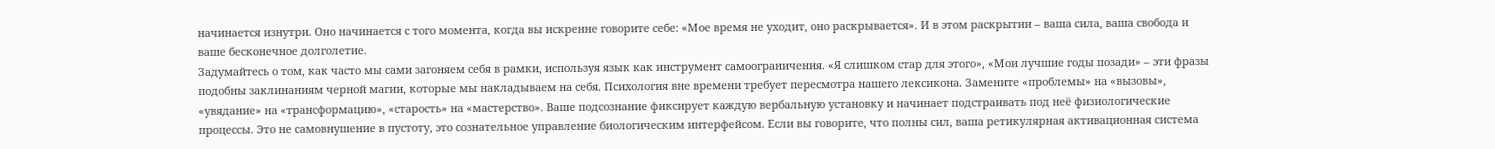начинается изнутри. Оно начинается с того момента, когда вы искренне говорите себе: «Мое время не уходит, оно раскрывается». И в этом раскрытии – ваша сила, ваша свобода и ваше бесконечное долголетие.
Задумайтесь о том, как часто мы сами загоняем себя в рамки, используя язык как инструмент самоограничения. «Я слишком стар для этого», «Мои лучшие годы позади» – эти фразы подобны заклинаниям черной магии, которые мы накладываем на себя. Психология вне времени требует пересмотра нашего лексикона. Замените «проблемы» на «вызовы», «увядание» на «трансформацию», «старость» на «мастерство». Ваше подсознание фиксирует каждую вербальную установку и начинает подстраивать под неё физиологические процессы. Это не самовнушение в пустоту, это сознательное управление биологическим интерфейсом. Если вы говорите, что полны сил, ваша ретикулярная активационная система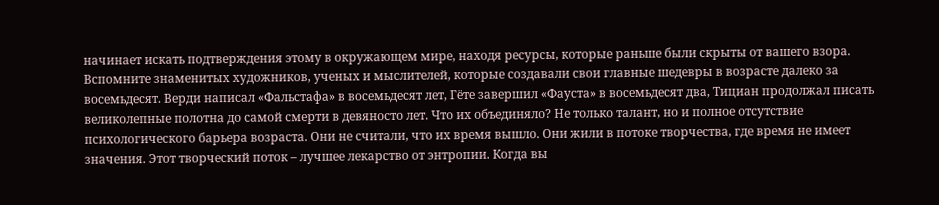начинает искать подтверждения этому в окружающем мире, находя ресурсы, которые раньше были скрыты от вашего взора.
Вспомните знаменитых художников, ученых и мыслителей, которые создавали свои главные шедевры в возрасте далеко за восемьдесят. Верди написал «Фальстафа» в восемьдесят лет, Гёте завершил «Фауста» в восемьдесят два, Тициан продолжал писать великолепные полотна до самой смерти в девяносто лет. Что их объединяло? Не только талант, но и полное отсутствие психологического барьера возраста. Они не считали, что их время вышло. Они жили в потоке творчества, где время не имеет значения. Этот творческий поток – лучшее лекарство от энтропии. Когда вы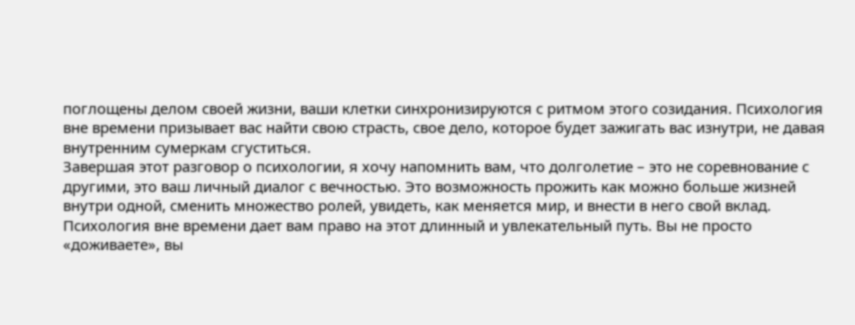поглощены делом своей жизни, ваши клетки синхронизируются с ритмом этого созидания. Психология вне времени призывает вас найти свою страсть, свое дело, которое будет зажигать вас изнутри, не давая внутренним сумеркам сгуститься.
Завершая этот разговор о психологии, я хочу напомнить вам, что долголетие – это не соревнование с другими, это ваш личный диалог с вечностью. Это возможность прожить как можно больше жизней внутри одной, сменить множество ролей, увидеть, как меняется мир, и внести в него свой вклад. Психология вне времени дает вам право на этот длинный и увлекательный путь. Вы не просто «доживаете», вы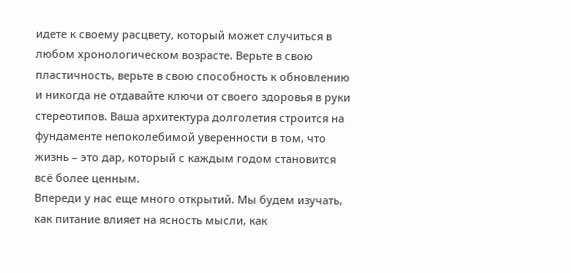идете к своему расцвету, который может случиться в любом хронологическом возрасте. Верьте в свою пластичность, верьте в свою способность к обновлению и никогда не отдавайте ключи от своего здоровья в руки стереотипов. Ваша архитектура долголетия строится на фундаменте непоколебимой уверенности в том, что жизнь – это дар, который с каждым годом становится всё более ценным.
Впереди у нас еще много открытий. Мы будем изучать, как питание влияет на ясность мысли, как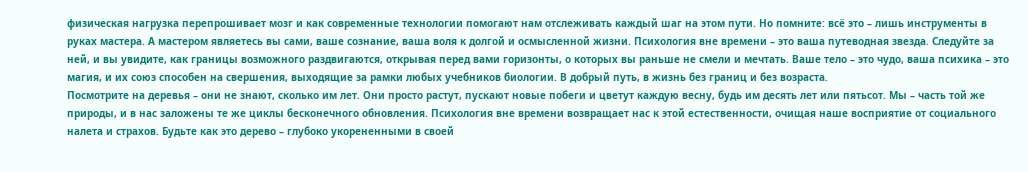физическая нагрузка перепрошивает мозг и как современные технологии помогают нам отслеживать каждый шаг на этом пути. Но помните: всё это – лишь инструменты в руках мастера. А мастером являетесь вы сами, ваше сознание, ваша воля к долгой и осмысленной жизни. Психология вне времени – это ваша путеводная звезда. Следуйте за ней, и вы увидите, как границы возможного раздвигаются, открывая перед вами горизонты, о которых вы раньше не смели и мечтать. Ваше тело – это чудо, ваша психика – это магия, и их союз способен на свершения, выходящие за рамки любых учебников биологии. В добрый путь, в жизнь без границ и без возраста.
Посмотрите на деревья – они не знают, сколько им лет. Они просто растут, пускают новые побеги и цветут каждую весну, будь им десять лет или пятьсот. Мы – часть той же природы, и в нас заложены те же циклы бесконечного обновления. Психология вне времени возвращает нас к этой естественности, очищая наше восприятие от социального налета и страхов. Будьте как это дерево – глубоко укорененными в своей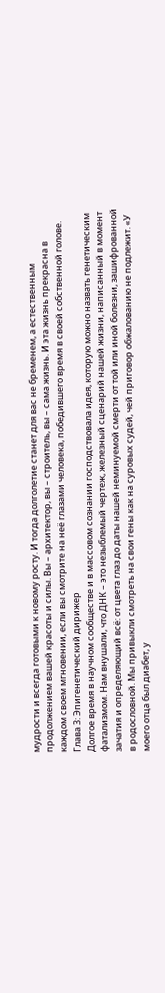мудрости и всегда готовыми к новому росту. И тогда долголетие станет для вас не бременем, а естественным продолжением вашей красоты и силы. Вы – архитектор, вы – строитель, вы – сама жизнь. И эта жизнь прекрасна в каждом своем мгновении, если вы смотрите на неё глазами человека, победившего время в своей собственной голове.
Глава 3: Эпигенетический дирижер
Долгое время в научном сообществе и в массовом сознании господствовала идея, которую можно назвать генетическим фатализмом. Нам внушали, что ДНК – это незыблемый чертеж, железный сценарий нашей жизни, написанный в момент зачатия и определяющий всё: от цвета глаз до даты нашей неминуемой смерти от той или иной болезни, зашифрованной в родословной. Мы привыкли смотреть на свои гены как на суровых судей, чей приговор обжалованию не подлежит. «У моего отца был диабет, у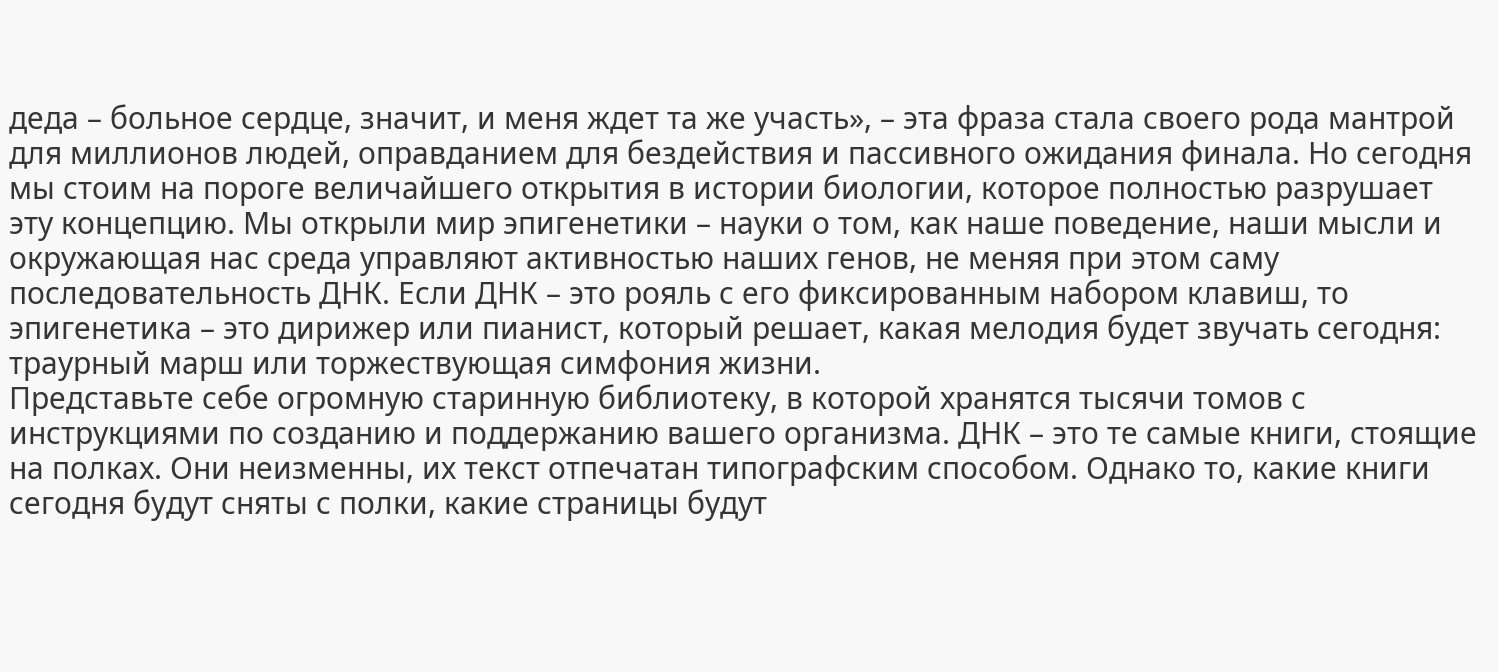деда – больное сердце, значит, и меня ждет та же участь», – эта фраза стала своего рода мантрой для миллионов людей, оправданием для бездействия и пассивного ожидания финала. Но сегодня мы стоим на пороге величайшего открытия в истории биологии, которое полностью разрушает эту концепцию. Мы открыли мир эпигенетики – науки о том, как наше поведение, наши мысли и окружающая нас среда управляют активностью наших генов, не меняя при этом саму последовательность ДНК. Если ДНК – это рояль с его фиксированным набором клавиш, то эпигенетика – это дирижер или пианист, который решает, какая мелодия будет звучать сегодня: траурный марш или торжествующая симфония жизни.
Представьте себе огромную старинную библиотеку, в которой хранятся тысячи томов с инструкциями по созданию и поддержанию вашего организма. ДНК – это те самые книги, стоящие на полках. Они неизменны, их текст отпечатан типографским способом. Однако то, какие книги сегодня будут сняты с полки, какие страницы будут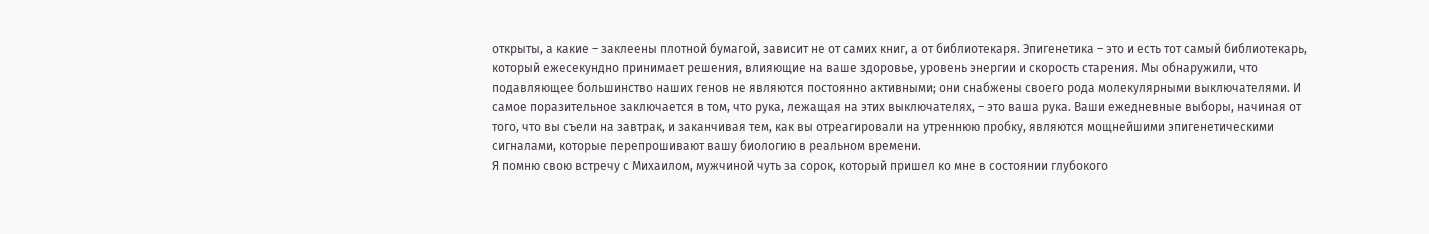открыты, а какие – заклеены плотной бумагой, зависит не от самих книг, а от библиотекаря. Эпигенетика – это и есть тот самый библиотекарь, который ежесекундно принимает решения, влияющие на ваше здоровье, уровень энергии и скорость старения. Мы обнаружили, что подавляющее большинство наших генов не являются постоянно активными; они снабжены своего рода молекулярными выключателями. И самое поразительное заключается в том, что рука, лежащая на этих выключателях, – это ваша рука. Ваши ежедневные выборы, начиная от того, что вы съели на завтрак, и заканчивая тем, как вы отреагировали на утреннюю пробку, являются мощнейшими эпигенетическими сигналами, которые перепрошивают вашу биологию в реальном времени.
Я помню свою встречу с Михаилом, мужчиной чуть за сорок, который пришел ко мне в состоянии глубокого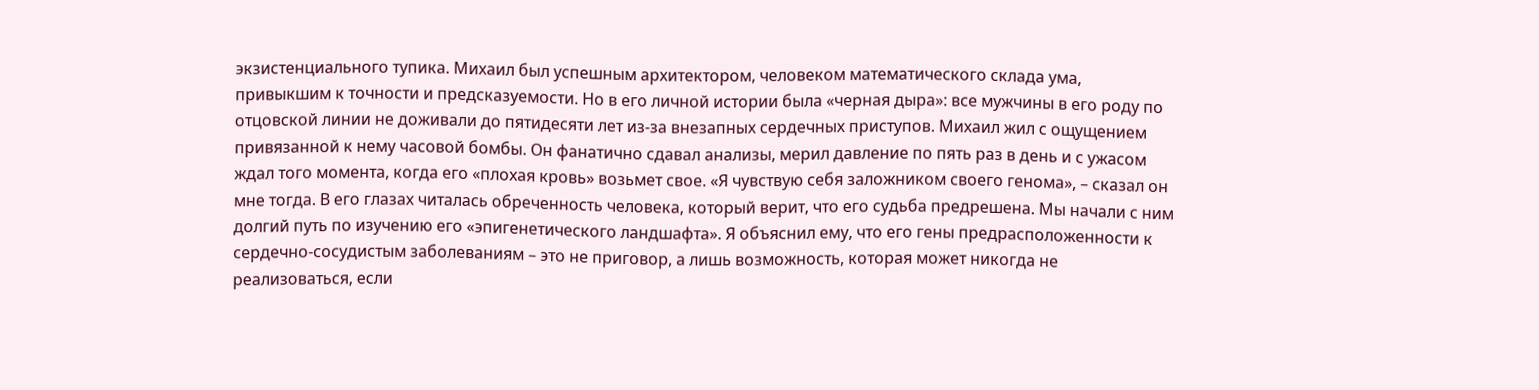экзистенциального тупика. Михаил был успешным архитектором, человеком математического склада ума, привыкшим к точности и предсказуемости. Но в его личной истории была «черная дыра»: все мужчины в его роду по отцовской линии не доживали до пятидесяти лет из-за внезапных сердечных приступов. Михаил жил с ощущением привязанной к нему часовой бомбы. Он фанатично сдавал анализы, мерил давление по пять раз в день и с ужасом ждал того момента, когда его «плохая кровь» возьмет свое. «Я чувствую себя заложником своего генома», – сказал он мне тогда. В его глазах читалась обреченность человека, который верит, что его судьба предрешена. Мы начали с ним долгий путь по изучению его «эпигенетического ландшафта». Я объяснил ему, что его гены предрасположенности к сердечно-сосудистым заболеваниям – это не приговор, а лишь возможность, которая может никогда не реализоваться, если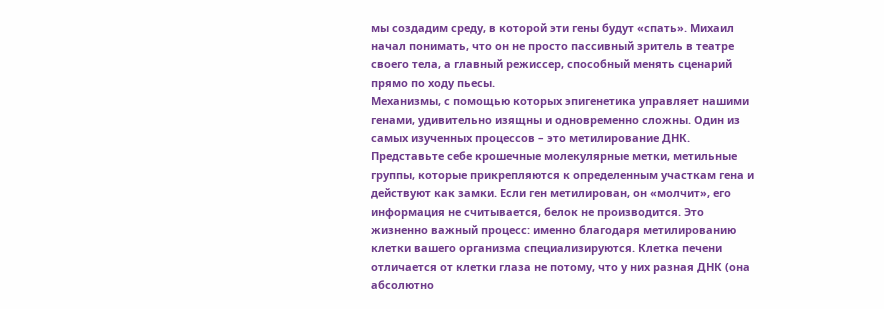мы создадим среду, в которой эти гены будут «спать». Михаил начал понимать, что он не просто пассивный зритель в театре своего тела, а главный режиссер, способный менять сценарий прямо по ходу пьесы.
Механизмы, с помощью которых эпигенетика управляет нашими генами, удивительно изящны и одновременно сложны. Один из самых изученных процессов – это метилирование ДНК. Представьте себе крошечные молекулярные метки, метильные группы, которые прикрепляются к определенным участкам гена и действуют как замки. Если ген метилирован, он «молчит», его информация не считывается, белок не производится. Это жизненно важный процесс: именно благодаря метилированию клетки вашего организма специализируются. Клетка печени отличается от клетки глаза не потому, что у них разная ДНК (она абсолютно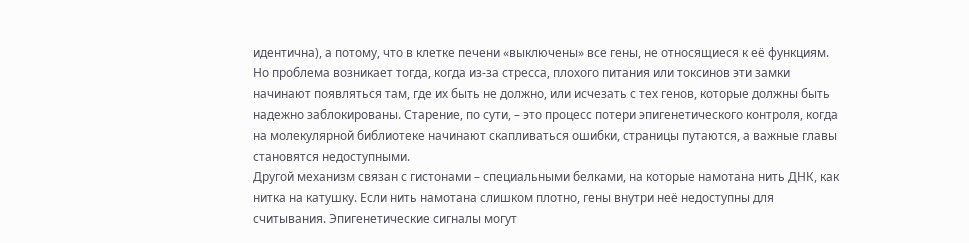идентична), а потому, что в клетке печени «выключены» все гены, не относящиеся к её функциям. Но проблема возникает тогда, когда из-за стресса, плохого питания или токсинов эти замки начинают появляться там, где их быть не должно, или исчезать с тех генов, которые должны быть надежно заблокированы. Старение, по сути, – это процесс потери эпигенетического контроля, когда на молекулярной библиотеке начинают скапливаться ошибки, страницы путаются, а важные главы становятся недоступными.
Другой механизм связан с гистонами – специальными белками, на которые намотана нить ДНК, как нитка на катушку. Если нить намотана слишком плотно, гены внутри неё недоступны для считывания. Эпигенетические сигналы могут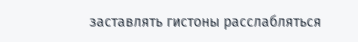заставлять гистоны расслабляться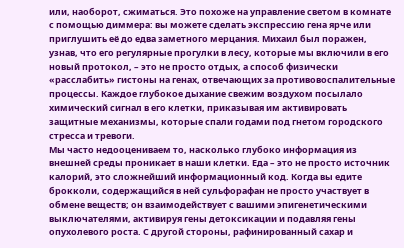или, наоборот, сжиматься. Это похоже на управление светом в комнате с помощью диммера: вы можете сделать экспрессию гена ярче или приглушить её до едва заметного мерцания. Михаил был поражен, узнав, что его регулярные прогулки в лесу, которые мы включили в его новый протокол, – это не просто отдых, а способ физически «расслабить» гистоны на генах, отвечающих за противовоспалительные процессы. Каждое глубокое дыхание свежим воздухом посылало химический сигнал в его клетки, приказывая им активировать защитные механизмы, которые спали годами под гнетом городского стресса и тревоги.
Мы часто недооцениваем то, насколько глубоко информация из внешней среды проникает в наши клетки. Еда – это не просто источник калорий, это сложнейший информационный код. Когда вы едите брокколи, содержащийся в ней сульфорафан не просто участвует в обмене веществ; он взаимодействует с вашими эпигенетическими выключателями, активируя гены детоксикации и подавляя гены опухолевого роста. С другой стороны, рафинированный сахар и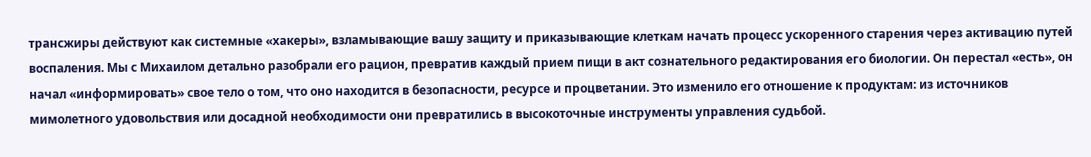трансжиры действуют как системные «хакеры», взламывающие вашу защиту и приказывающие клеткам начать процесс ускоренного старения через активацию путей воспаления. Мы с Михаилом детально разобрали его рацион, превратив каждый прием пищи в акт сознательного редактирования его биологии. Он перестал «есть», он начал «информировать» свое тело о том, что оно находится в безопасности, ресурсе и процветании. Это изменило его отношение к продуктам: из источников мимолетного удовольствия или досадной необходимости они превратились в высокоточные инструменты управления судьбой.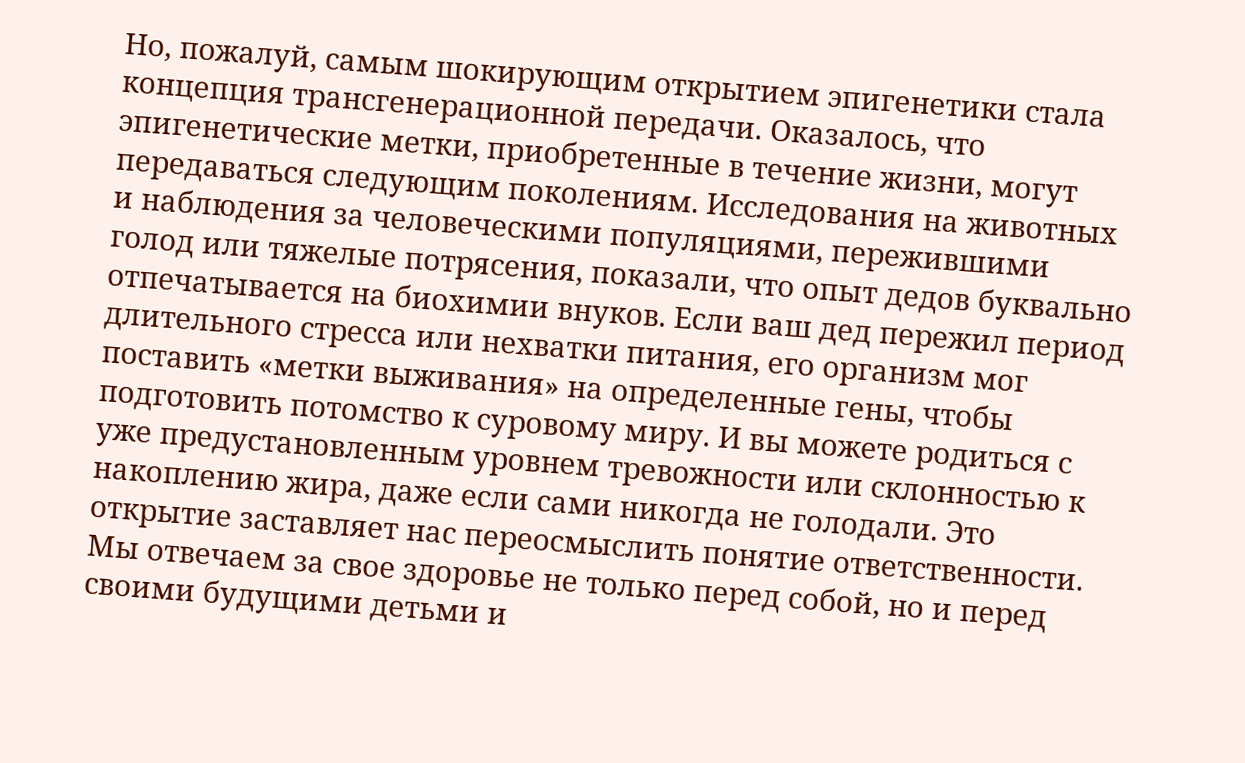Но, пожалуй, самым шокирующим открытием эпигенетики стала концепция трансгенерационной передачи. Оказалось, что эпигенетические метки, приобретенные в течение жизни, могут передаваться следующим поколениям. Исследования на животных и наблюдения за человеческими популяциями, пережившими голод или тяжелые потрясения, показали, что опыт дедов буквально отпечатывается на биохимии внуков. Если ваш дед пережил период длительного стресса или нехватки питания, его организм мог поставить «метки выживания» на определенные гены, чтобы подготовить потомство к суровому миру. И вы можете родиться с уже предустановленным уровнем тревожности или склонностью к накоплению жира, даже если сами никогда не голодали. Это открытие заставляет нас переосмыслить понятие ответственности. Мы отвечаем за свое здоровье не только перед собой, но и перед своими будущими детьми и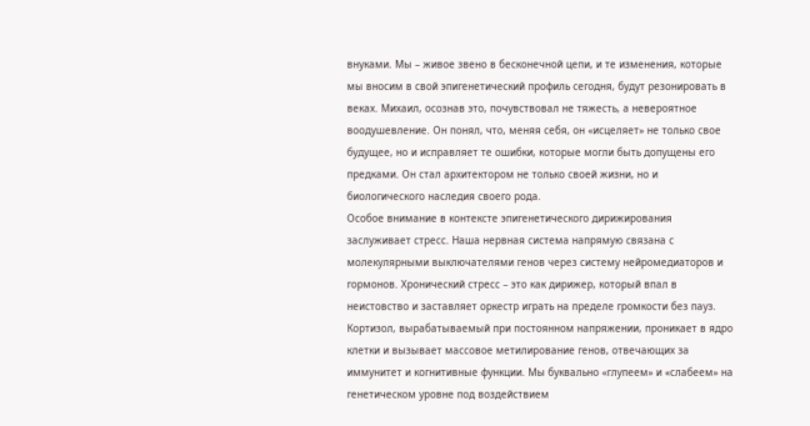внуками. Мы – живое звено в бесконечной цепи, и те изменения, которые мы вносим в свой эпигенетический профиль сегодня, будут резонировать в веках. Михаил, осознав это, почувствовал не тяжесть, а невероятное воодушевление. Он понял, что, меняя себя, он «исцеляет» не только свое будущее, но и исправляет те ошибки, которые могли быть допущены его предками. Он стал архитектором не только своей жизни, но и биологического наследия своего рода.
Особое внимание в контексте эпигенетического дирижирования заслуживает стресс. Наша нервная система напрямую связана с молекулярными выключателями генов через систему нейромедиаторов и гормонов. Хронический стресс – это как дирижер, который впал в неистовство и заставляет оркестр играть на пределе громкости без пауз. Кортизол, вырабатываемый при постоянном напряжении, проникает в ядро клетки и вызывает массовое метилирование генов, отвечающих за иммунитет и когнитивные функции. Мы буквально «глупеем» и «слабеем» на генетическом уровне под воздействием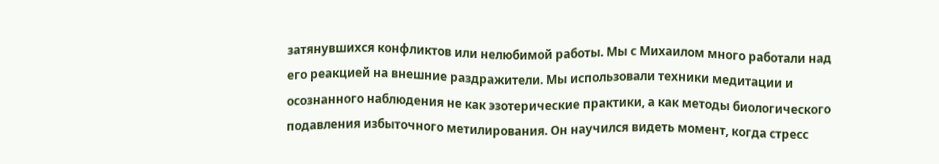затянувшихся конфликтов или нелюбимой работы. Мы с Михаилом много работали над его реакцией на внешние раздражители. Мы использовали техники медитации и осознанного наблюдения не как эзотерические практики, а как методы биологического подавления избыточного метилирования. Он научился видеть момент, когда стресс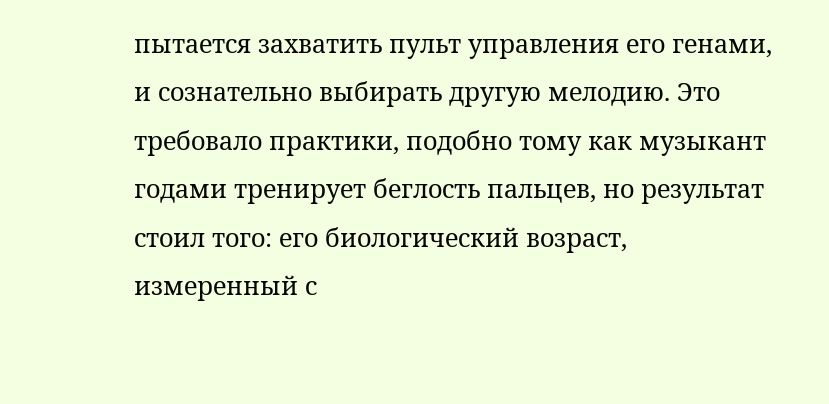пытается захватить пульт управления его генами, и сознательно выбирать другую мелодию. Это требовало практики, подобно тому как музыкант годами тренирует беглость пальцев, но результат стоил того: его биологический возраст, измеренный с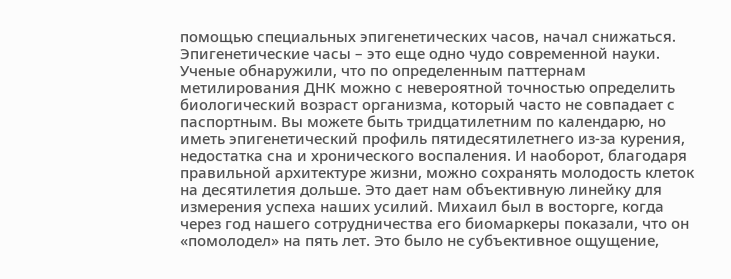помощью специальных эпигенетических часов, начал снижаться.
Эпигенетические часы – это еще одно чудо современной науки. Ученые обнаружили, что по определенным паттернам метилирования ДНК можно с невероятной точностью определить биологический возраст организма, который часто не совпадает с паспортным. Вы можете быть тридцатилетним по календарю, но иметь эпигенетический профиль пятидесятилетнего из-за курения, недостатка сна и хронического воспаления. И наоборот, благодаря правильной архитектуре жизни, можно сохранять молодость клеток на десятилетия дольше. Это дает нам объективную линейку для измерения успеха наших усилий. Михаил был в восторге, когда через год нашего сотрудничества его биомаркеры показали, что он «помолодел» на пять лет. Это было не субъективное ощущение,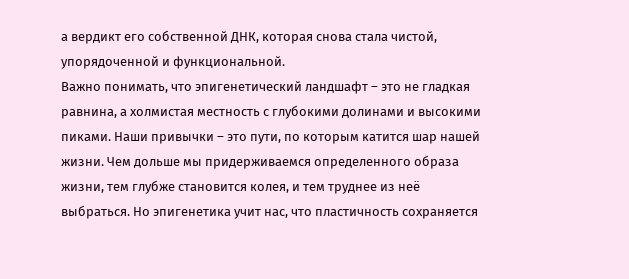а вердикт его собственной ДНК, которая снова стала чистой, упорядоченной и функциональной.
Важно понимать, что эпигенетический ландшафт – это не гладкая равнина, а холмистая местность с глубокими долинами и высокими пиками. Наши привычки – это пути, по которым катится шар нашей жизни. Чем дольше мы придерживаемся определенного образа жизни, тем глубже становится колея, и тем труднее из неё выбраться. Но эпигенетика учит нас, что пластичность сохраняется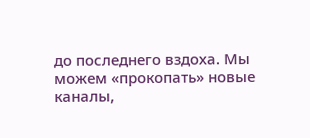до последнего вздоха. Мы можем «прокопать» новые каналы,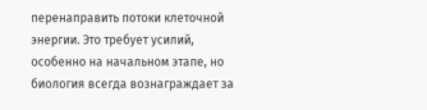перенаправить потоки клеточной энергии. Это требует усилий, особенно на начальном этапе, но биология всегда вознаграждает за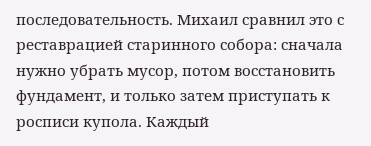последовательность. Михаил сравнил это с реставрацией старинного собора: сначала нужно убрать мусор, потом восстановить фундамент, и только затем приступать к росписи купола. Каждый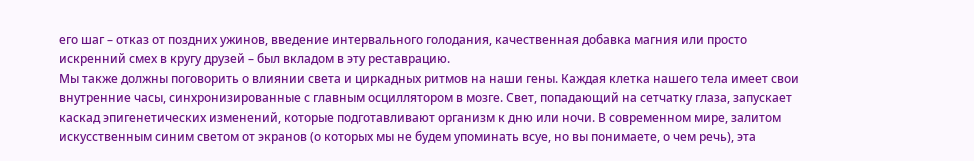его шаг – отказ от поздних ужинов, введение интервального голодания, качественная добавка магния или просто искренний смех в кругу друзей – был вкладом в эту реставрацию.
Мы также должны поговорить о влиянии света и циркадных ритмов на наши гены. Каждая клетка нашего тела имеет свои внутренние часы, синхронизированные с главным осциллятором в мозге. Свет, попадающий на сетчатку глаза, запускает каскад эпигенетических изменений, которые подготавливают организм к дню или ночи. В современном мире, залитом искусственным синим светом от экранов (о которых мы не будем упоминать всуе, но вы понимаете, о чем речь), эта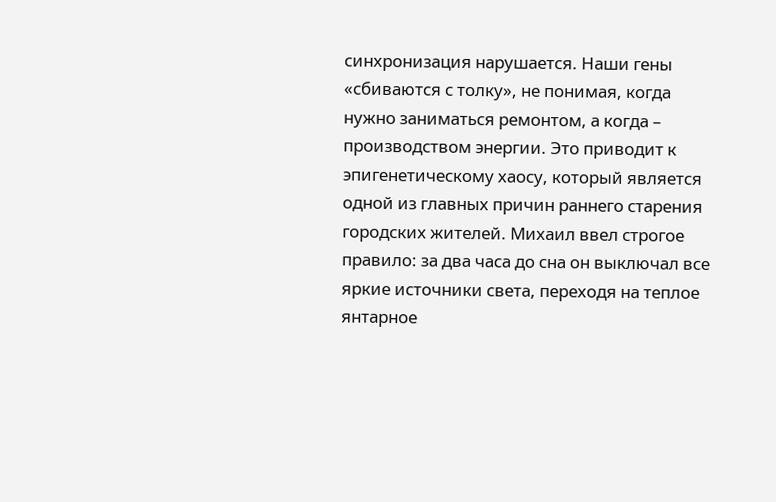синхронизация нарушается. Наши гены «сбиваются с толку», не понимая, когда нужно заниматься ремонтом, а когда – производством энергии. Это приводит к эпигенетическому хаосу, который является одной из главных причин раннего старения городских жителей. Михаил ввел строгое правило: за два часа до сна он выключал все яркие источники света, переходя на теплое янтарное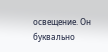освещение. Он буквально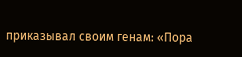приказывал своим генам: «Пора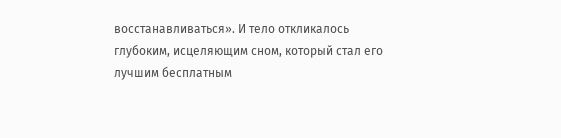восстанавливаться». И тело откликалось глубоким, исцеляющим сном, который стал его лучшим бесплатным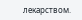лекарством.